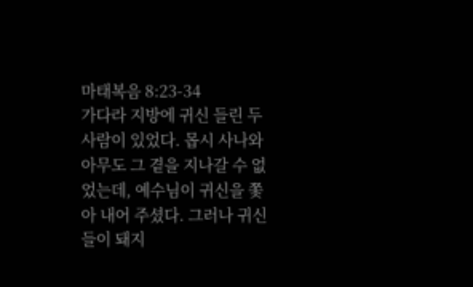마태복음 8:23-34
가다라 지방에 귀신 들린 두 사람이 있었다. 몹시 사나와 아무도 그 곁을 지나갈 수 없었는데, 예수님이 귀신을 쫓아 내어 주셨다. 그러나 귀신들이 돼지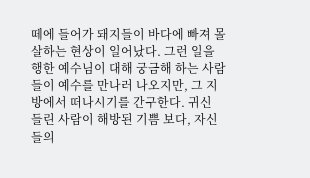떼에 들어가 돼지들이 바다에 빠져 몰살하는 현상이 일어났다. 그런 일을 행한 예수님이 대해 궁금해 하는 사람들이 예수를 만나러 나오지만, 그 지방에서 떠나시기를 간구한다. 귀신 들린 사람이 해방된 기쁨 보다, 자신들의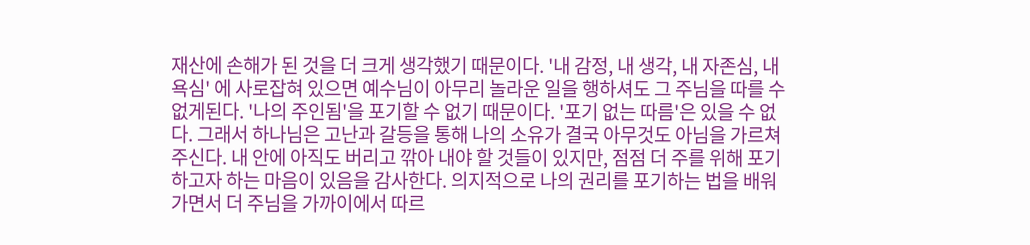재산에 손해가 된 것을 더 크게 생각했기 때문이다. '내 감정, 내 생각, 내 자존심, 내 욕심' 에 사로잡혀 있으면 예수님이 아무리 놀라운 일을 행하셔도 그 주님을 따를 수 없게된다. '나의 주인됨'을 포기할 수 없기 때문이다. '포기 없는 따름'은 있을 수 없다. 그래서 하나님은 고난과 갈등을 통해 나의 소유가 결국 아무것도 아님을 가르쳐 주신다. 내 안에 아직도 버리고 깎아 내야 할 것들이 있지만, 점점 더 주를 위해 포기하고자 하는 마음이 있음을 감사한다. 의지적으로 나의 권리를 포기하는 법을 배워가면서 더 주님을 가까이에서 따르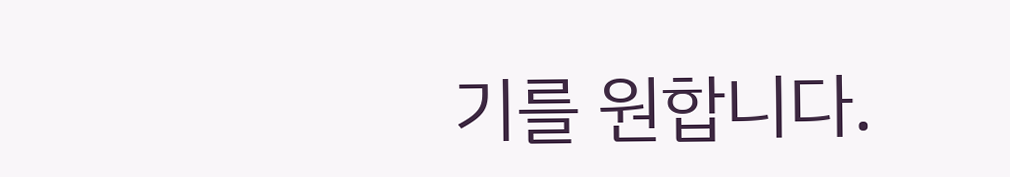기를 원합니다.